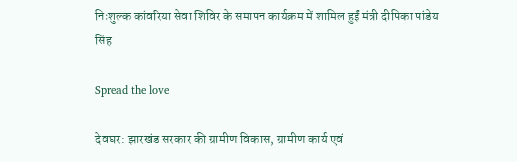निःशुल्क कांवरिया सेवा शिविर के समापन कार्यक्रम में शामिल हुईं मंत्री दीपिका पांडेय सिंह

Spread the love

देवघर: झारखंड सरकार की ग्रामीण विकास, ग्रामीण कार्य एवं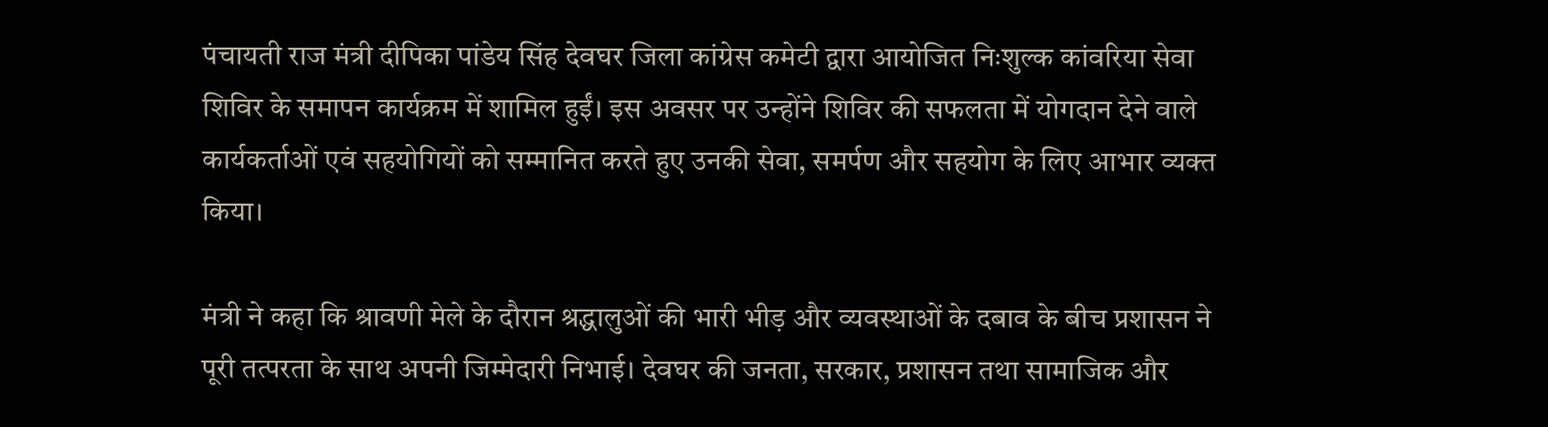पंचायती राज मंत्री दीपिका पांडेय सिंह देवघर जिला कांग्रेस कमेटी द्वारा आयोजित निःशुल्क कांवरिया सेवा शिविर के समापन कार्यक्रम में शामिल हुईं। इस अवसर पर उन्होंने शिविर की सफलता में योगदान देने वाले कार्यकर्ताओं एवं सहयोगियों को सम्मानित करते हुए उनकी सेवा, समर्पण और सहयोग के लिए आभार व्यक्त किया।

मंत्री ने कहा कि श्रावणी मेले के दौरान श्रद्धालुओं की भारी भीड़ और व्यवस्थाओं के दबाव के बीच प्रशासन ने पूरी तत्परता के साथ अपनी जिम्मेदारी निभाई। देवघर की जनता, सरकार, प्रशासन तथा सामाजिक और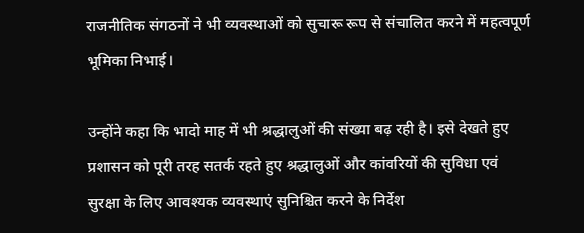राजनीतिक संगठनों ने भी व्यवस्थाओं को सुचारू रूप से संचालित करने में महत्वपूर्ण भूमिका निभाई।

उन्होंने कहा कि भादो माह में भी श्रद्धालुओं की संख्या बढ़ रही है। इसे देखते हुए प्रशासन को पूरी तरह सतर्क रहते हुए श्रद्धालुओं और कांवरियों की सुविधा एवं सुरक्षा के लिए आवश्यक व्यवस्थाएं सुनिश्चित करने के निर्देश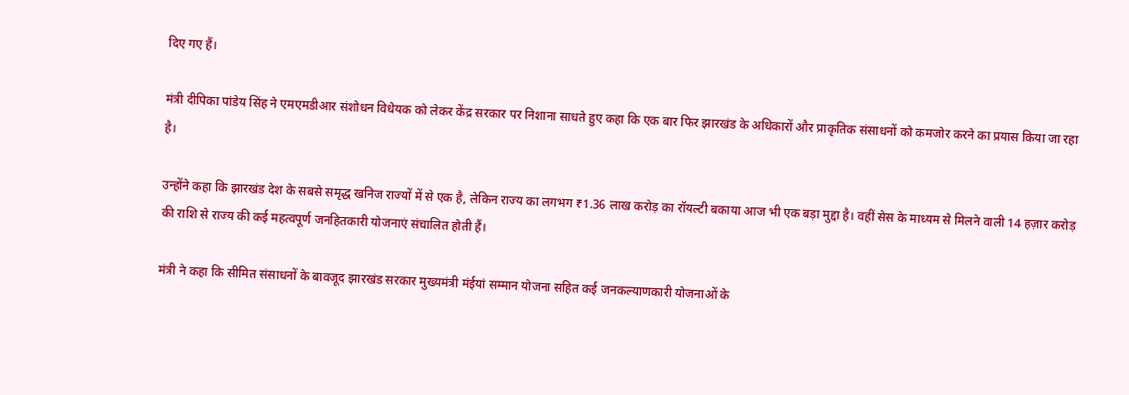दिए गए हैं।

मंत्री दीपिका पांडेय सिंह ने एमएमडीआर संशोधन विधेयक को लेकर केंद्र सरकार पर निशाना साधते हुए कहा कि एक बार फिर झारखंड के अधिकारों और प्राकृतिक संसाधनों को कमजोर करने का प्रयास किया जा रहा है।

उन्होंने कहा कि झारखंड देश के सबसे समृद्ध खनिज राज्यों में से एक है, लेकिन राज्य का लगभग ₹1.36 लाख करोड़ का रॉयल्टी बकाया आज भी एक बड़ा मुद्दा है। वहीं सेस के माध्यम से मिलने वाली 14 हज़ार करोड़ की राशि से राज्य की कई महत्वपूर्ण जनहितकारी योजनाएं संचालित होती हैं।

मंत्री ने कहा कि सीमित संसाधनों के बावजूद झारखंड सरकार मुख्यमंत्री मंईयां सम्मान योजना सहित कई जनकल्याणकारी योजनाओं के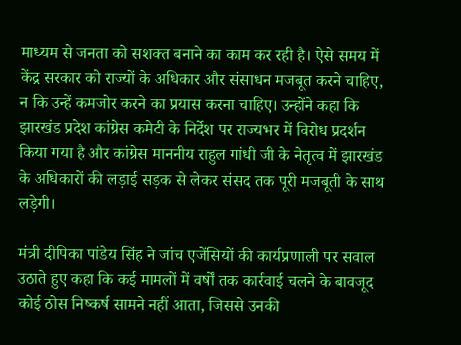माध्यम से जनता को सशक्त बनाने का काम कर रही है। ऐसे समय में केंद्र सरकार को राज्यों के अधिकार और संसाधन मजबूत करने चाहिए, न कि उन्हें कमजोर करने का प्रयास करना चाहिए। उन्होंने कहा कि झारखंड प्रदेश कांग्रेस कमेटी के निर्देश पर राज्यभर में विरोध प्रदर्शन किया गया है और कांग्रेस माननीय राहुल गांधी जी के नेतृत्व में झारखंड के अधिकारों की लड़ाई सड़क से लेकर संसद तक पूरी मजबूती के साथ लड़ेगी।

मंत्री दीपिका पांडेय सिंह ने जांच एजेंसियों की कार्यप्रणाली पर सवाल उठाते हुए कहा कि कई मामलों में वर्षों तक कार्रवाई चलने के बावजूद कोई ठोस निष्कर्ष सामने नहीं आता, जिससे उनकी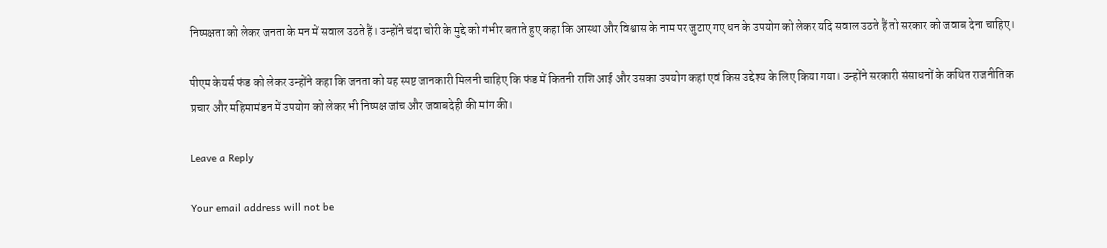निष्पक्षता को लेकर जनता के मन में सवाल उठते हैं। उन्होंने चंदा चोरी के मुद्दे को गंभीर बताते हुए कहा कि आस्था और विश्वास के नाम पर जुटाए गए धन के उपयोग को लेकर यदि सवाल उठते हैं तो सरकार को जवाब देना चाहिए।

पीएम केयर्स फंड को लेकर उन्होंने कहा कि जनता को यह स्पष्ट जानकारी मिलनी चाहिए कि फंड में कितनी राशि आई और उसका उपयोग कहां एवं किस उद्देश्य के लिए किया गया। उन्होंने सरकारी संसाधनों के कथित राजनीतिक प्रचार और महिमामंडन में उपयोग को लेकर भी निष्पक्ष जांच और जवाबदेही की मांग की।

Leave a Reply

Your email address will not be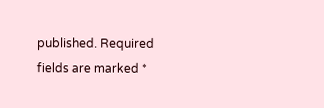published. Required fields are marked *